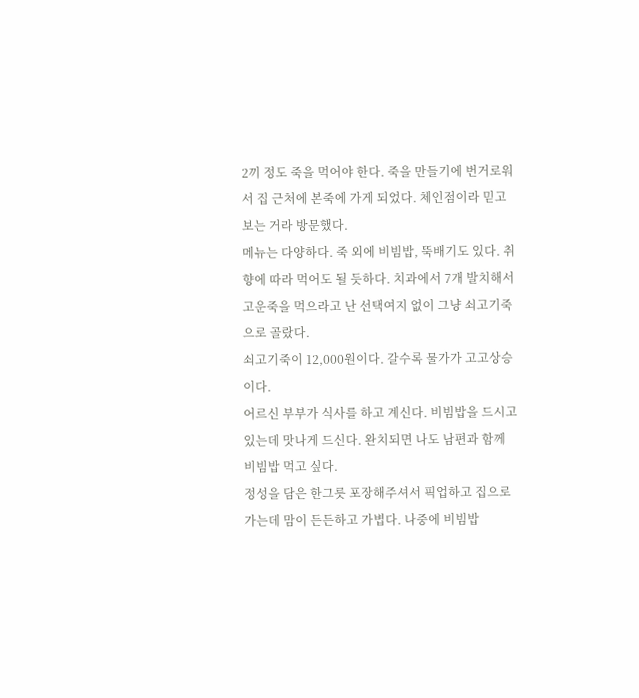2끼 정도 죽을 먹어야 한다. 죽을 만들기에 번거로워서 집 근처에 본죽에 가게 되었다. 체인점이라 믿고 보는 거라 방문했다.
메뉴는 다양하다. 죽 외에 비빔밥, 뚝배기도 있다. 취향에 따라 먹어도 될 듯하다. 치과에서 7개 발치해서 고운죽을 먹으라고 난 선택여지 없이 그냥 쇠고기죽으로 골랐다.
쇠고기죽이 12,000원이다. 갈수록 물가가 고고상승이다.
어르신 부부가 식사를 하고 계신다. 비빔밥을 드시고 있는데 맛나게 드신다. 완치되면 나도 남편과 함께 비빔밥 먹고 싶다.
정성을 담은 한그릇 포장해주셔서 픽업하고 집으로 가는데 맘이 든든하고 가볍다. 나중에 비빔밥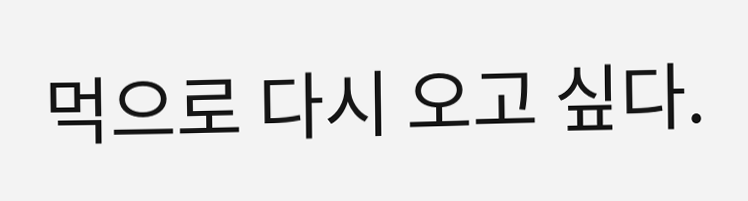먹으로 다시 오고 싶다.